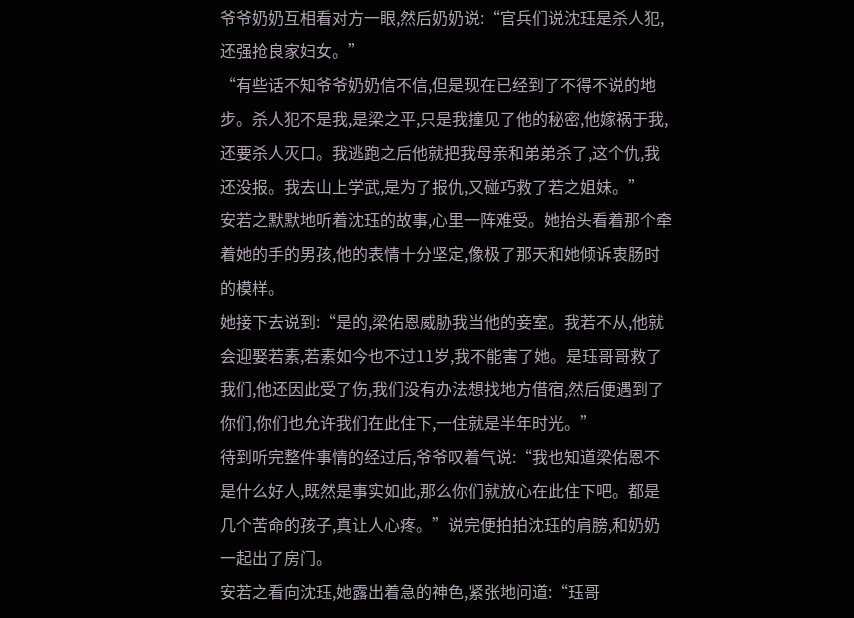爷爷奶奶互相看对方一眼,然后奶奶说:“官兵们说沈珏是杀人犯,还强抢良家妇女。”
“有些话不知爷爷奶奶信不信,但是现在已经到了不得不说的地步。杀人犯不是我,是梁之平,只是我撞见了他的秘密,他嫁祸于我,还要杀人灭口。我逃跑之后他就把我母亲和弟弟杀了,这个仇,我还没报。我去山上学武,是为了报仇,又碰巧救了若之姐妹。”
安若之默默地听着沈珏的故事,心里一阵难受。她抬头看着那个牵着她的手的男孩,他的表情十分坚定,像极了那天和她倾诉衷肠时的模样。
她接下去说到:“是的,梁佑恩威胁我当他的妾室。我若不从,他就会迎娶若素,若素如今也不过11岁,我不能害了她。是珏哥哥救了我们,他还因此受了伤,我们没有办法想找地方借宿,然后便遇到了你们,你们也允许我们在此住下,一住就是半年时光。”
待到听完整件事情的经过后,爷爷叹着气说:“我也知道梁佑恩不是什么好人,既然是事实如此,那么你们就放心在此住下吧。都是几个苦命的孩子,真让人心疼。”说完便拍拍沈珏的肩膀,和奶奶一起出了房门。
安若之看向沈珏,她露出着急的神色,紧张地问道:“珏哥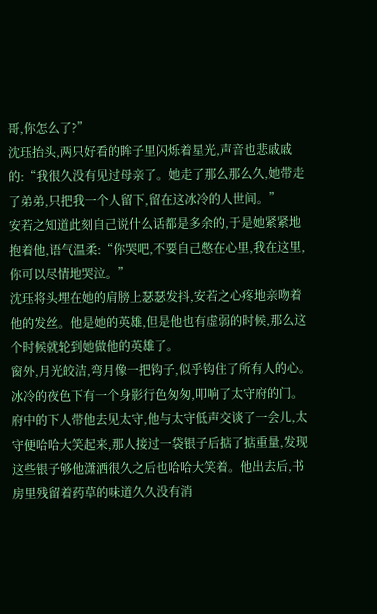哥,你怎么了?”
沈珏抬头,两只好看的眸子里闪烁着星光,声音也悲戚戚的:“我很久没有见过母亲了。她走了那么那么久,她带走了弟弟,只把我一个人留下,留在这冰冷的人世间。”
安若之知道此刻自己说什么话都是多余的,于是她紧紧地抱着他,语气温柔:“你哭吧,不要自己憋在心里,我在这里,你可以尽情地哭泣。”
沈珏将头埋在她的肩膀上瑟瑟发抖,安若之心疼地亲吻着他的发丝。他是她的英雄,但是他也有虚弱的时候,那么这个时候就轮到她做他的英雄了。
窗外,月光皎洁,弯月像一把钩子,似乎钩住了所有人的心。冰冷的夜色下有一个身影行色匆匆,叩响了太守府的门。府中的下人带他去见太守,他与太守低声交谈了一会儿,太守便哈哈大笑起来,那人接过一袋银子后掂了掂重量,发现这些银子够他潇洒很久之后也哈哈大笑着。他出去后,书房里残留着药草的味道久久没有消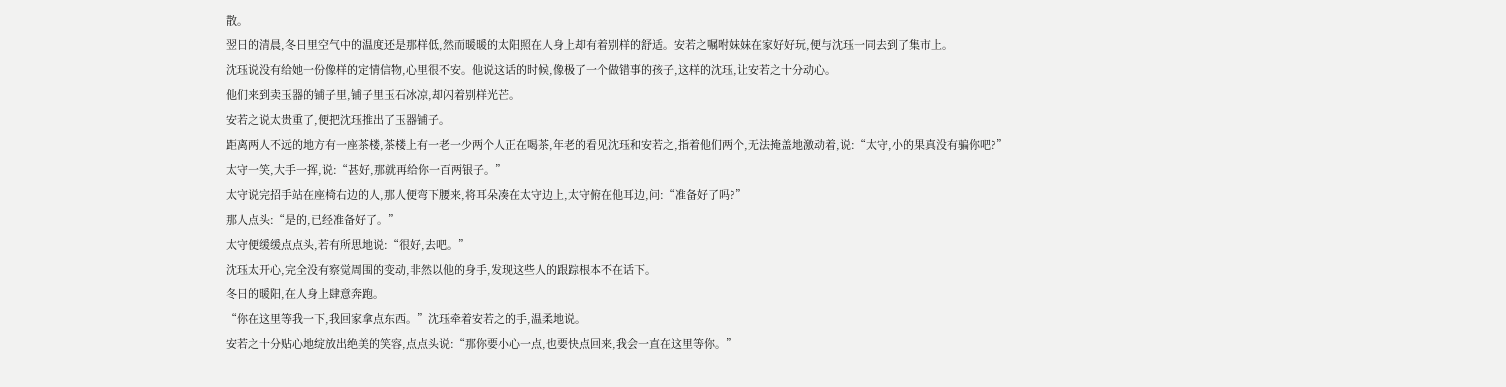散。
翌日的清晨,冬日里空气中的温度还是那样低,然而暖暖的太阳照在人身上却有着别样的舒适。安若之嘱咐妹妹在家好好玩,便与沈珏一同去到了集市上。
沈珏说没有给她一份像样的定情信物,心里很不安。他说这话的时候,像极了一个做错事的孩子,这样的沈珏,让安若之十分动心。
他们来到卖玉器的铺子里,铺子里玉石冰凉,却闪着别样光芒。
安若之说太贵重了,便把沈珏推出了玉器铺子。
距离两人不远的地方有一座茶楼,茶楼上有一老一少两个人正在喝茶,年老的看见沈珏和安若之,指着他们两个,无法掩盖地激动着,说:“太守,小的果真没有骗你吧?”
太守一笑,大手一挥,说:“甚好,那就再给你一百两银子。”
太守说完招手站在座椅右边的人,那人便弯下腰来,将耳朵凑在太守边上,太守俯在他耳边,问:“准备好了吗?”
那人点头:“是的,已经准备好了。”
太守便缓缓点点头,若有所思地说:“很好,去吧。”
沈珏太开心,完全没有察觉周围的变动,非然以他的身手,发现这些人的跟踪根本不在话下。
冬日的暖阳,在人身上肆意奔跑。
“你在这里等我一下,我回家拿点东西。”沈珏牵着安若之的手,温柔地说。
安若之十分贴心地绽放出绝美的笑容,点点头说:“那你要小心一点,也要快点回来,我会一直在这里等你。”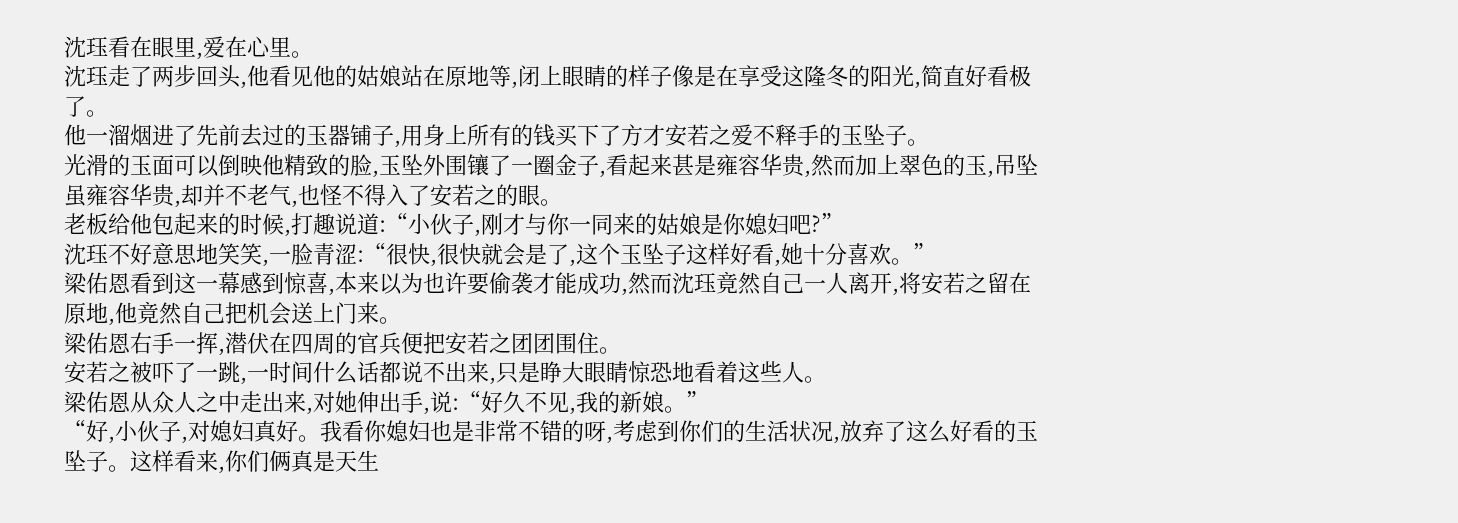沈珏看在眼里,爱在心里。
沈珏走了两步回头,他看见他的姑娘站在原地等,闭上眼睛的样子像是在享受这隆冬的阳光,简直好看极了。
他一溜烟进了先前去过的玉器铺子,用身上所有的钱买下了方才安若之爱不释手的玉坠子。
光滑的玉面可以倒映他精致的脸,玉坠外围镶了一圈金子,看起来甚是雍容华贵,然而加上翠色的玉,吊坠虽雍容华贵,却并不老气,也怪不得入了安若之的眼。
老板给他包起来的时候,打趣说道:“小伙子,刚才与你一同来的姑娘是你媳妇吧?”
沈珏不好意思地笑笑,一脸青涩:“很快,很快就会是了,这个玉坠子这样好看,她十分喜欢。”
梁佑恩看到这一幕感到惊喜,本来以为也许要偷袭才能成功,然而沈珏竟然自己一人离开,将安若之留在原地,他竟然自己把机会送上门来。
梁佑恩右手一挥,潜伏在四周的官兵便把安若之团团围住。
安若之被吓了一跳,一时间什么话都说不出来,只是睁大眼睛惊恐地看着这些人。
梁佑恩从众人之中走出来,对她伸出手,说:“好久不见,我的新娘。”
“好,小伙子,对媳妇真好。我看你媳妇也是非常不错的呀,考虑到你们的生活状况,放弃了这么好看的玉坠子。这样看来,你们俩真是天生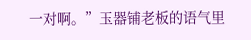一对啊。”玉器铺老板的语气里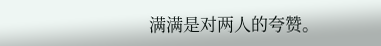满满是对两人的夸赞。